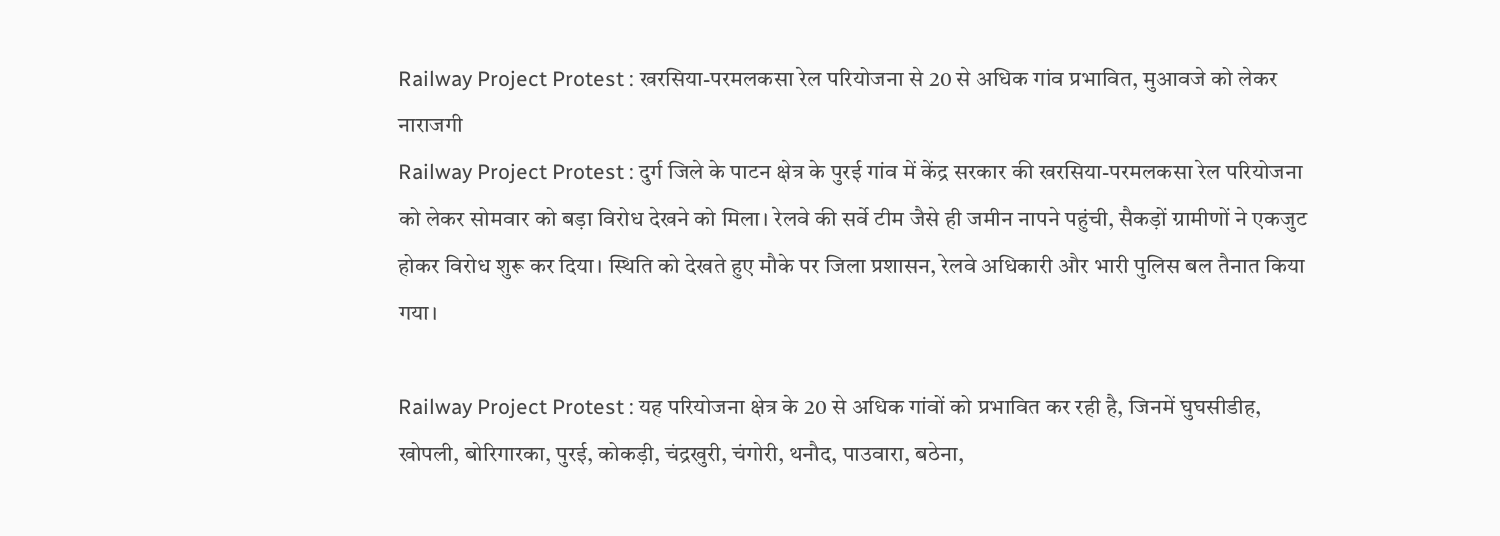Railway Project Protest : खरसिया-परमलकसा रेल परियोजना से 20 से अधिक गांव प्रभावित, मुआवजे को लेकर नाराजगी
Railway Project Protest : दुर्ग जिले के पाटन क्षेत्र के पुरई गांव में केंद्र सरकार की खरसिया-परमलकसा रेल परियोजना को लेकर सोमवार को बड़ा विरोध देखने को मिला। रेलवे की सर्वे टीम जैसे ही जमीन नापने पहुंची, सैकड़ों ग्रामीणों ने एकजुट होकर विरोध शुरू कर दिया। स्थिति को देखते हुए मौके पर जिला प्रशासन, रेलवे अधिकारी और भारी पुलिस बल तैनात किया गया।

Railway Project Protest : यह परियोजना क्षेत्र के 20 से अधिक गांवों को प्रभावित कर रही है, जिनमें घुघसीडीह, खोपली, बोरिगारका, पुरई, कोकड़ी, चंद्रखुरी, चंगोरी, थनौद, पाउवारा, बठेना,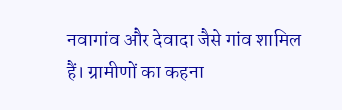नवागांव और देवादा जैसे गांव शामिल हैं। ग्रामीणों का कहना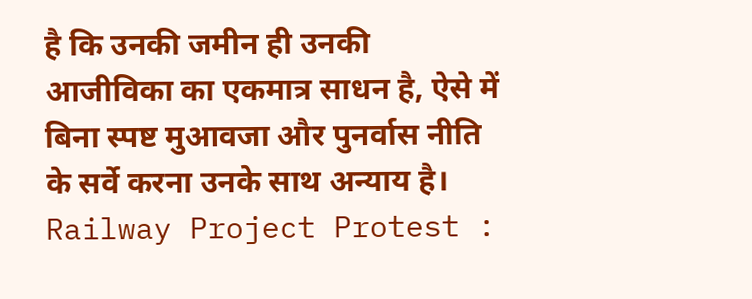है कि उनकी जमीन ही उनकी आजीविका का एकमात्र साधन है, ऐसे में बिना स्पष्ट मुआवजा और पुनर्वास नीति के सर्वे करना उनके साथ अन्याय है।
Railway Project Protest :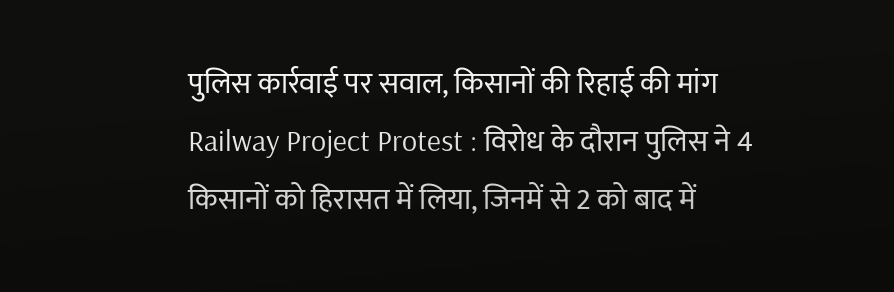पुलिस कार्रवाई पर सवाल, किसानों की रिहाई की मांग
Railway Project Protest : विरोध के दौरान पुलिस ने 4 किसानों को हिरासत में लिया, जिनमें से 2 को बाद में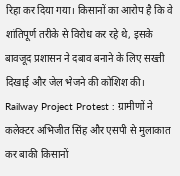रिहा कर दिया गया। किसानों का आरोप है कि वे शांतिपूर्ण तरीके से विरोध कर रहे थे, इसके बावजूद प्रशासन ने दबाव बनाने के लिए सख्ती दिखाई और जेल भेजने की कोशिश की।
Railway Project Protest : ग्रामीणों ने कलेक्टर अभिजीत सिंह और एसपी से मुलाकात कर बाकी किसानों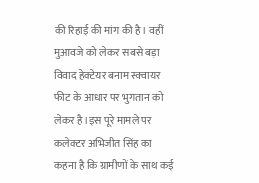की रिहाई की मांग की है। वहीं मुआवजे को लेकर सबसे बड़ा विवाद हेक्टेयर बनाम स्क्वायर फीट के आधार पर भुगतान को लेकर है।इस पूरे मामले पर कलेक्टर अभिजीत सिंह का कहना है कि ग्रामीणों के साथ कई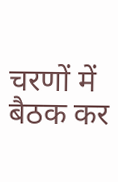चरणों में बैठक कर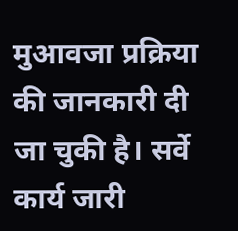मुआवजा प्रक्रिया की जानकारी दी जा चुकी है। सर्वे कार्य जारी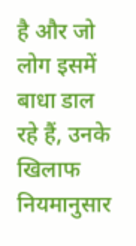है और जो लोग इसमें बाधा डाल रहे हैं, उनके खिलाफ नियमानुसार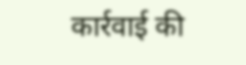कार्रवाई की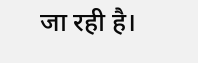जा रही है।